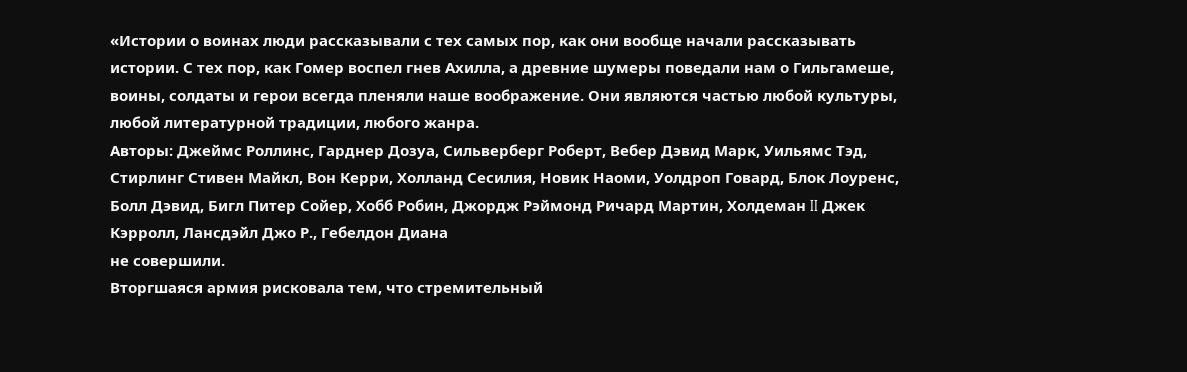«Истории о воинах люди рассказывали с тех самых пор, как они вообще начали рассказывать истории. С тех пор, как Гомер воспел гнев Ахилла, а древние шумеры поведали нам о Гильгамеше, воины, солдаты и герои всегда пленяли наше воображение. Они являются частью любой культуры, любой литературной традиции, любого жанра.
Авторы: Джеймс Роллинс, Гарднер Дозуа, Сильверберг Роберт, Вебер Дэвид Марк, Уильямс Тэд, Стирлинг Стивен Майкл, Вон Керри, Холланд Сесилия, Новик Наоми, Уолдроп Говард, Блок Лоуренс, Болл Дэвид, Бигл Питер Сойер, Хобб Робин, Джордж Рэймонд Ричард Мартин, Холдеман II Джек Кэрролл, Лансдэйл Джо Р., Гебелдон Диана
не совершили.
Вторгшаяся армия рисковала тем, что стремительный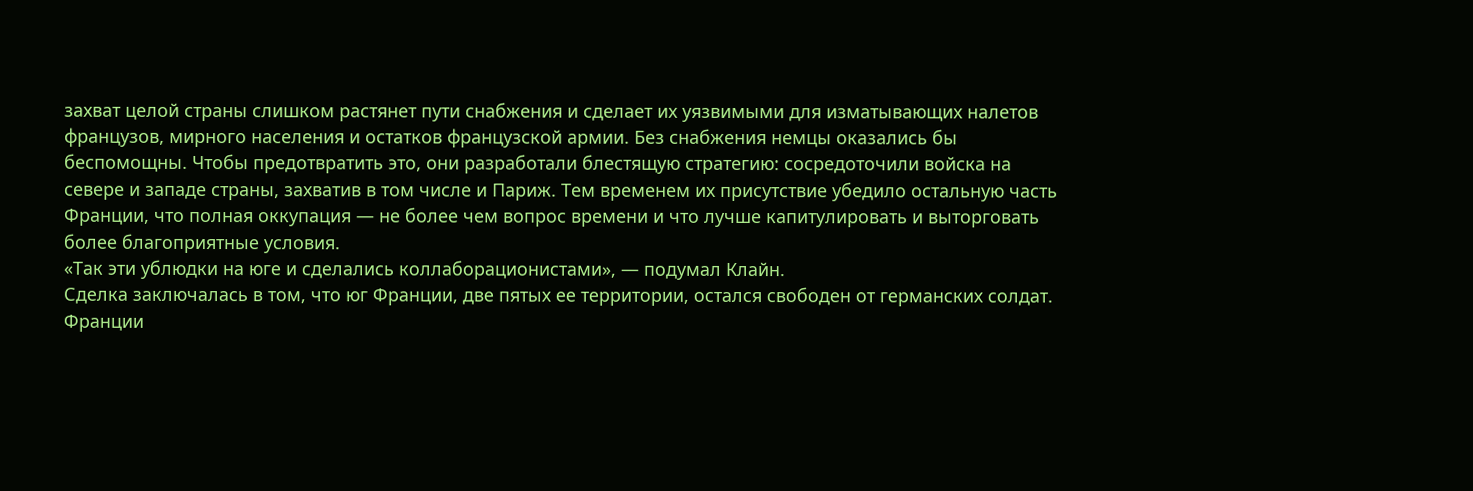захват целой страны слишком растянет пути снабжения и сделает их уязвимыми для изматывающих налетов французов, мирного населения и остатков французской армии. Без снабжения немцы оказались бы беспомощны. Чтобы предотвратить это, они разработали блестящую стратегию: сосредоточили войска на севере и западе страны, захватив в том числе и Париж. Тем временем их присутствие убедило остальную часть Франции, что полная оккупация — не более чем вопрос времени и что лучше капитулировать и выторговать более благоприятные условия.
«Так эти ублюдки на юге и сделались коллаборационистами», — подумал Клайн.
Сделка заключалась в том, что юг Франции, две пятых ее территории, остался свободен от германских солдат. Франции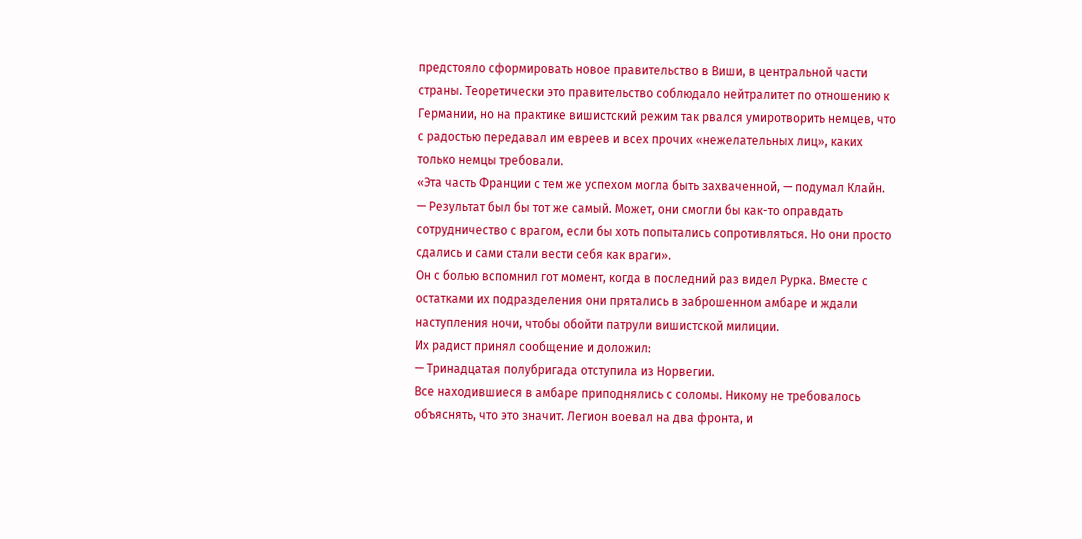предстояло сформировать новое правительство в Виши, в центральной части страны. Теоретически это правительство соблюдало нейтралитет по отношению к Германии, но на практике вишистский режим так рвался умиротворить немцев, что с радостью передавал им евреев и всех прочих «нежелательных лиц», каких только немцы требовали.
«Эта часть Франции с тем же успехом могла быть захваченной, — подумал Клайн. — Результат был бы тот же самый. Может, они смогли бы как-то оправдать сотрудничество с врагом, если бы хоть попытались сопротивляться. Но они просто сдались и сами стали вести себя как враги».
Он с болью вспомнил гот момент, когда в последний раз видел Рурка. Вместе с остатками их подразделения они прятались в заброшенном амбаре и ждали наступления ночи, чтобы обойти патрули вишистской милиции.
Их радист принял сообщение и доложил:
— Тринадцатая полубригада отступила из Норвегии.
Все находившиеся в амбаре приподнялись с соломы. Никому не требовалось объяснять, что это значит. Легион воевал на два фронта, и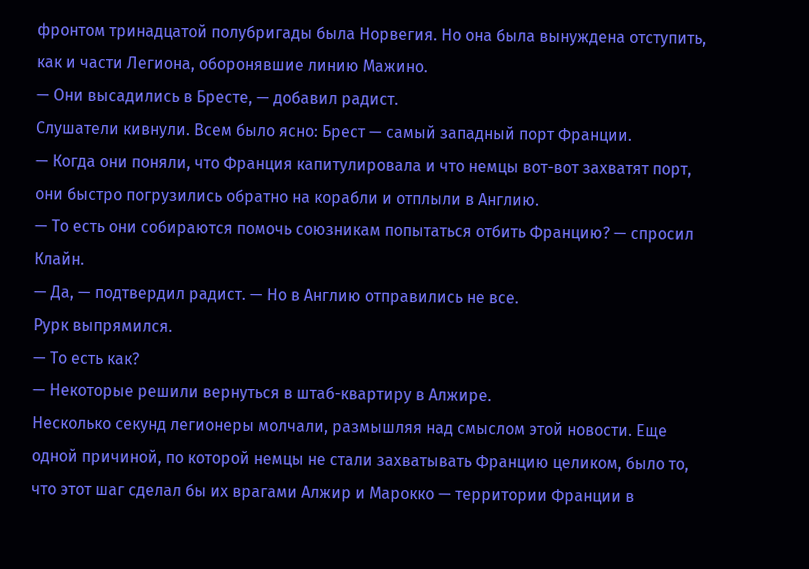фронтом тринадцатой полубригады была Норвегия. Но она была вынуждена отступить, как и части Легиона, оборонявшие линию Мажино.
— Они высадились в Бресте, — добавил радист.
Слушатели кивнули. Всем было ясно: Брест — самый западный порт Франции.
— Когда они поняли, что Франция капитулировала и что немцы вот-вот захватят порт, они быстро погрузились обратно на корабли и отплыли в Англию.
— То есть они собираются помочь союзникам попытаться отбить Францию? — спросил Клайн.
— Да, — подтвердил радист. — Но в Англию отправились не все.
Рурк выпрямился.
— То есть как?
— Некоторые решили вернуться в штаб-квартиру в Алжире.
Несколько секунд легионеры молчали, размышляя над смыслом этой новости. Еще одной причиной, по которой немцы не стали захватывать Францию целиком, было то, что этот шаг сделал бы их врагами Алжир и Марокко — территории Франции в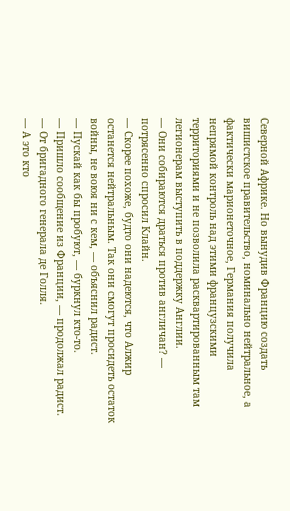Северной Африке. Но вынудив Францию создать вишистское правительство, номинально нейтральное, а фактически марионеточное, Германия получила непрямой контроль над этими французскими территориями и не позволила расквартированным там легионерам выступить в поддержку Англии.
— Они собираются драться против англичан? — потрясенно спросил Клайн.
— Скорее похоже, будто они надеются, что Алжир останется нейтральным. Так они смогут просидеть остаток войны, не воюя ни с кем, — объяснил радист.
— Пускай как бы пробуют, — буркнул кто-то.
— Пришло сообщение из Франции, — продолжал радист. — От бригадного генерала де Голля.
— А это кто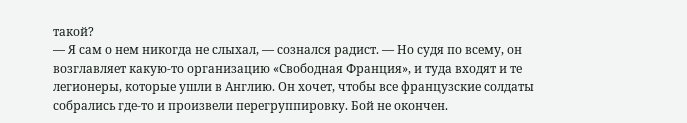такой?
— Я сам о нем никогда не слыхал, — сознался радист. — Но судя по всему, он возглавляет какую-то организацию «Свободная Франция», и туда входят и те легионеры, которые ушли в Англию. Он хочет, чтобы все французские солдаты собрались где-то и произвели перегруппировку. Бой не окончен.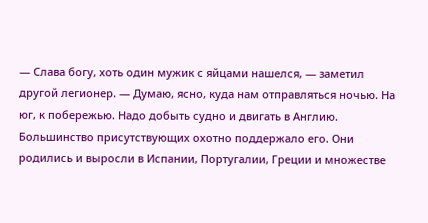— Слава богу, хоть один мужик с яйцами нашелся, — заметил другой легионер. — Думаю, ясно, куда нам отправляться ночью. На юг, к побережью. Надо добыть судно и двигать в Англию.
Большинство присутствующих охотно поддержало его. Они родились и выросли в Испании, Португалии, Греции и множестве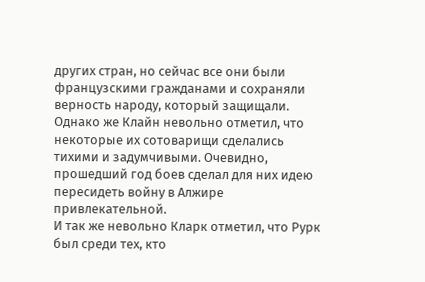других стран, но сейчас все они были французскими гражданами и сохраняли верность народу, который защищали.
Однако же Клайн невольно отметил, что некоторые их сотоварищи сделались тихими и задумчивыми. Очевидно, прошедший год боев сделал для них идею пересидеть войну в Алжире привлекательной.
И так же невольно Кларк отметил, что Рурк был среди тех, кто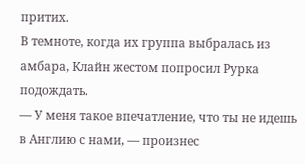притих.
В темноте, когда их группа выбралась из амбара, Клайн жестом попросил Рурка подождать.
— У меня такое впечатление, что ты не идешь в Англию с нами, — произнес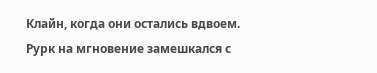Клайн, когда они остались вдвоем.
Рурк на мгновение замешкался с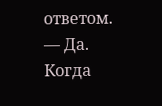ответом.
— Да. Когда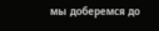мы доберемся до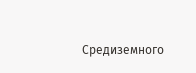Средиземного